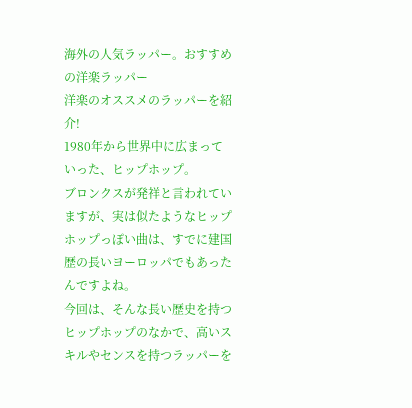海外の人気ラッパー。おすすめの洋楽ラッパー
洋楽のオススメのラッパーを紹介!
1980年から世界中に広まっていった、ヒップホップ。
ブロンクスが発祥と言われていますが、実は似たようなヒップホップっぽい曲は、すでに建国歴の長いヨーロッパでもあったんですよね。
今回は、そんな長い歴史を持つヒップホップのなかで、高いスキルやセンスを持つラッパーを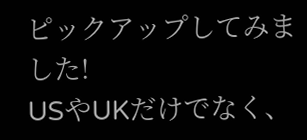ピックアップしてみました!
USやUKだけでなく、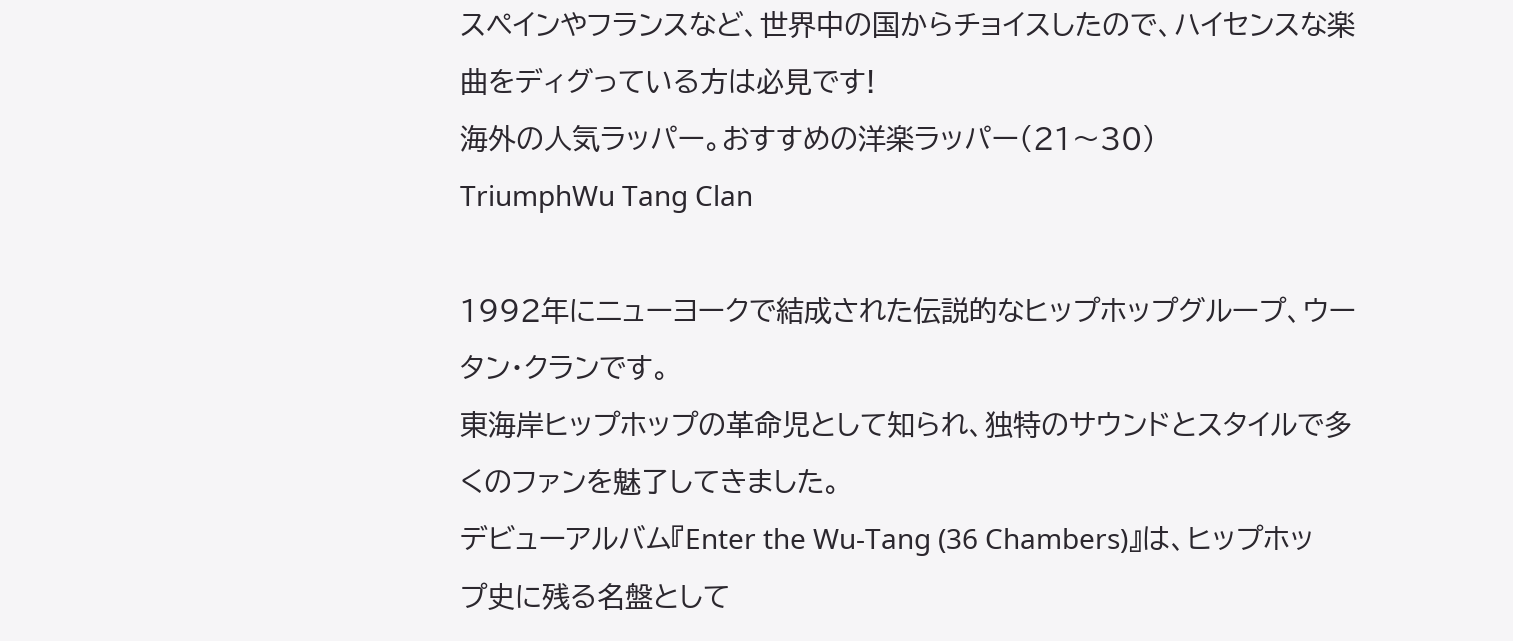スペインやフランスなど、世界中の国からチョイスしたので、ハイセンスな楽曲をディグっている方は必見です!
海外の人気ラッパー。おすすめの洋楽ラッパー(21〜30)
TriumphWu Tang Clan

1992年にニューヨークで結成された伝説的なヒップホップグループ、ウータン・クランです。
東海岸ヒップホップの革命児として知られ、独特のサウンドとスタイルで多くのファンを魅了してきました。
デビューアルバム『Enter the Wu-Tang (36 Chambers)』は、ヒップホップ史に残る名盤として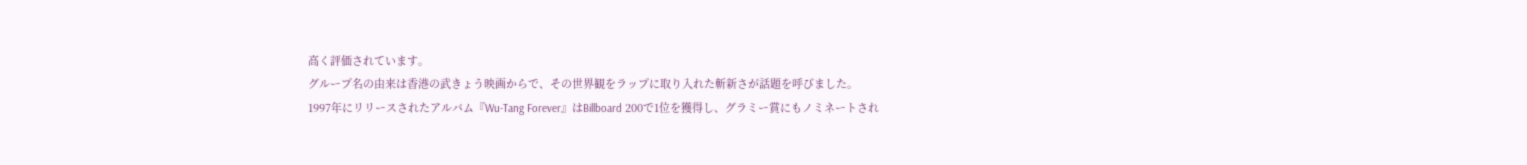高く評価されています。
グループ名の由来は香港の武きょう映画からで、その世界観をラップに取り入れた斬新さが話題を呼びました。
1997年にリリースされたアルバム『Wu-Tang Forever』はBillboard 200で1位を獲得し、グラミー賞にもノミネートされ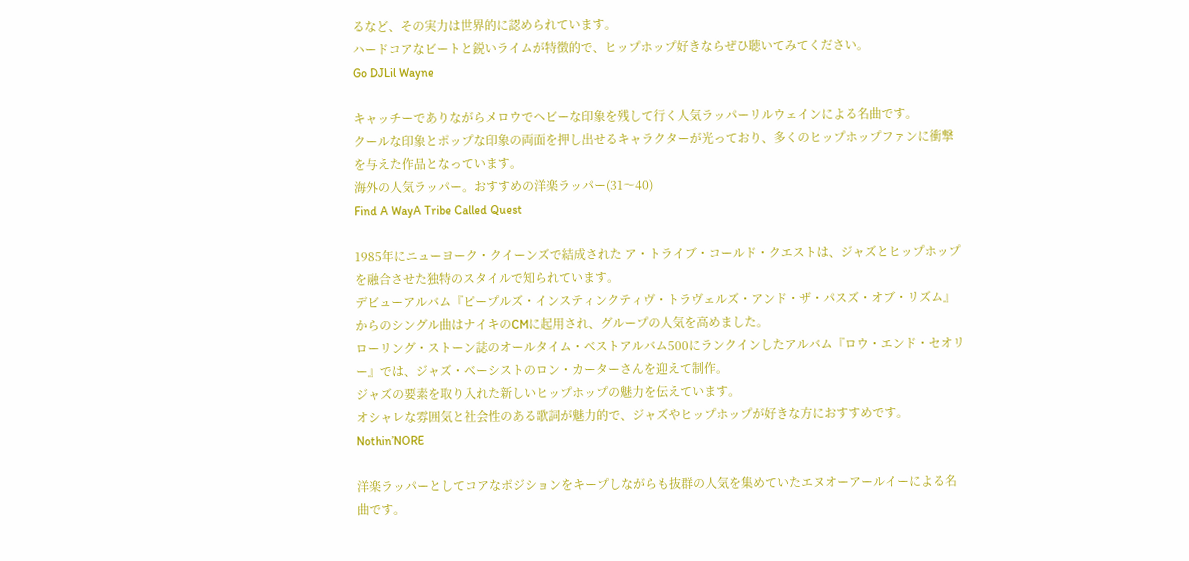るなど、その実力は世界的に認められています。
ハードコアなビートと鋭いライムが特徴的で、ヒップホップ好きならぜひ聴いてみてください。
Go DJLil Wayne

キャッチーでありながらメロウでヘビーな印象を残して行く人気ラッパーリルウェインによる名曲です。
クールな印象とポップな印象の両面を押し出せるキャラクターが光っており、多くのヒップホップファンに衝撃を与えた作品となっています。
海外の人気ラッパー。おすすめの洋楽ラッパー(31〜40)
Find A WayA Tribe Called Quest

1985年にニューヨーク・クイーンズで結成された ア・トライブ・コールド・クエストは、ジャズとヒップホップを融合させた独特のスタイルで知られています。
デビューアルバム『ピープルズ・インスティンクティヴ・トラヴェルズ・アンド・ザ・パスズ・オブ・リズム』からのシングル曲はナイキのCMに起用され、グループの人気を高めました。
ローリング・ストーン誌のオールタイム・ベストアルバム500にランクインしたアルバム『ロウ・エンド・セオリー』では、ジャズ・ベーシストのロン・カーターさんを迎えて制作。
ジャズの要素を取り入れた新しいヒップホップの魅力を伝えています。
オシャレな雰囲気と社会性のある歌詞が魅力的で、ジャズやヒップホップが好きな方におすすめです。
Nothin’NORE

洋楽ラッパーとしてコアなポジションをキープしながらも抜群の人気を集めていたエヌオーアールイーによる名曲です。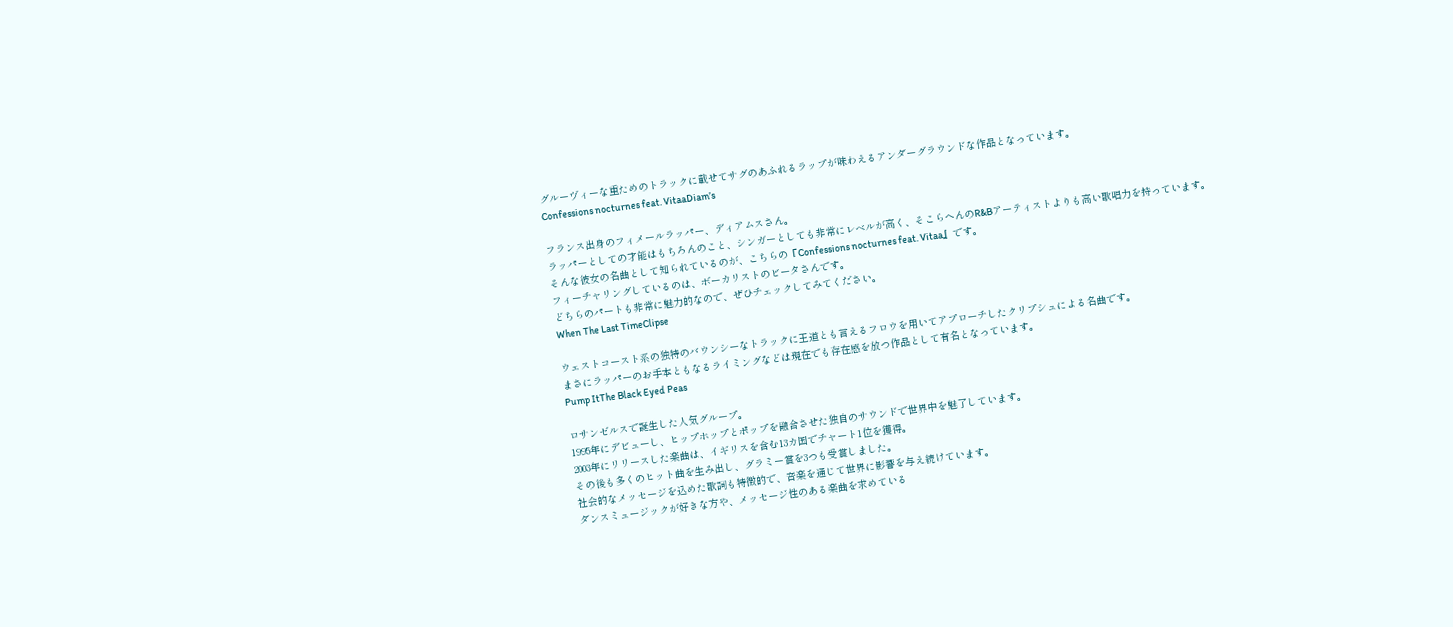グルーヴィーな重ためのトラックに載せてサグのあふれるラップが味わえるアンダーグラウンドな作品となっています。
Confessions nocturnes feat. VitaaDiam’s

フランス出身のフィメールラッパー、ディアムスさん。
ラッパーとしての才能はもちろんのこと、シンガーとしても非常にレベルが高く、そこらへんのR&Bアーティストよりも高い歌唱力を持っています。
そんな彼女の名曲として知られているのが、こちらの『Confessions nocturnes feat. Vitaa』です。
フィーチャリングしているのは、ボーカリストのビータさんです。
どちらのパートも非常に魅力的なので、ぜひチェックしてみてください。
When The Last TimeClipse

ウェストコースト系の独特のバウンシーなトラックに王道とも言えるフロウを用いてアプローチしたクリプシュによる名曲です。
まさにラッパーのお手本ともなるライミングなどは現在でも存在感を放つ作品として有名となっています。
Pump ItThe Black Eyed Peas

ロサンゼルスで誕生した人気グループ。
1995年にデビューし、ヒップホップとポップを融合させた独自のサウンドで世界中を魅了しています。
2003年にリリースした楽曲は、イギリスを含む13カ国でチャート1位を獲得。
その後も多くのヒット曲を生み出し、グラミー賞を3つも受賞しました。
社会的なメッセージを込めた歌詞も特徴的で、音楽を通じて世界に影響を与え続けています。
ダンスミュージックが好きな方や、メッセージ性のある楽曲を求めている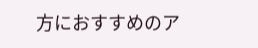方におすすめのア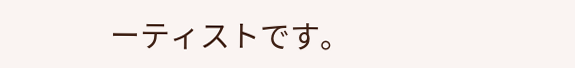ーティストです。